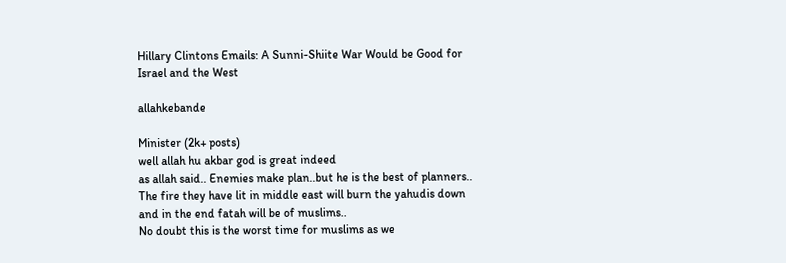Hillary Clintons Emails: A Sunni-Shiite War Would be Good for Israel and the West

allahkebande

Minister (2k+ posts)
well allah hu akbar god is great indeed
as allah said.. Enemies make plan..but he is the best of planners..
The fire they have lit in middle east will burn the yahudis down and in the end fatah will be of muslims..
No doubt this is the worst time for muslims as we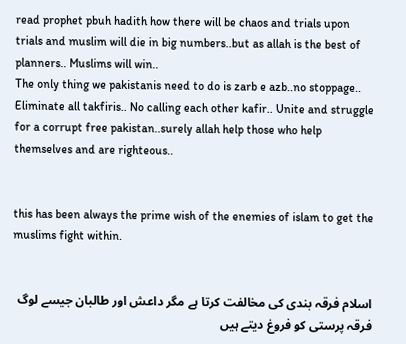read prophet pbuh hadith how there will be chaos and trials upon trials and muslim will die in big numbers..but as allah is the best of planners.. Muslims will win..
The only thing we pakistanis need to do is zarb e azb..no stoppage.. Eliminate all takfiris.. No calling each other kafir.. Unite and struggle for a corrupt free pakistan..surely allah help those who help themselves and are righteous..


this has been always the prime wish of the enemies of islam to get the muslims fight within.


اسلام فرقہ بندی کی مخالفت کرتا ہے مگر داعش اور طالبان جیسے لوگ فرقہ پرستی کو فروغ دیتے ہیں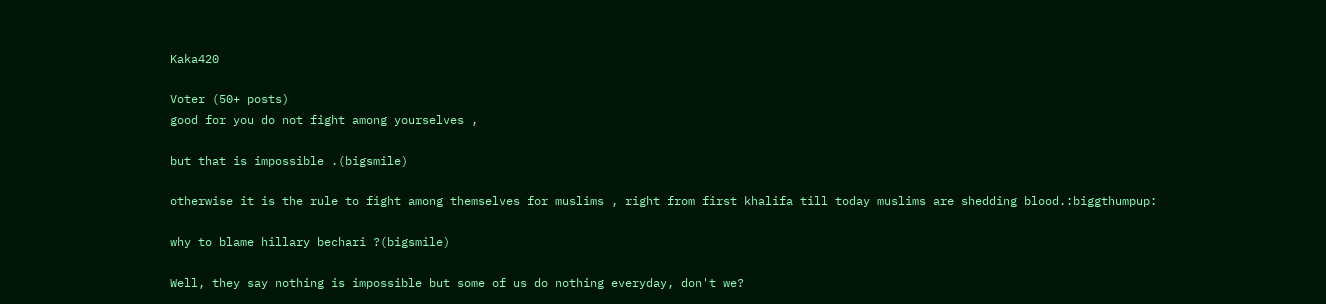Kaka420

Voter (50+ posts)
good for you do not fight among yourselves ,

but that is impossible .(bigsmile)

otherwise it is the rule to fight among themselves for muslims , right from first khalifa till today muslims are shedding blood.:biggthumpup:

why to blame hillary bechari ?(bigsmile)

Well, they say nothing is impossible but some of us do nothing everyday, don't we?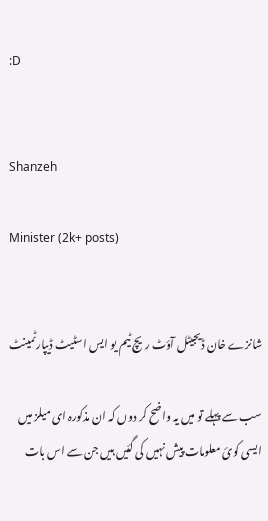:D


Shanzeh

Minister (2k+ posts)


شانزے خان ڈيجيٹل آؤٹ ريچ ٹيم يو ايس اسٹيٹ ڈيپارٹمينٹ

سب سے پہلے تو ميں يہ واضح کر دوں کہ ان مذکورہ ای ميلز ميں ايسی کوئ معلومات پيش نہيں کی گئيں ہيں جن سے اس بات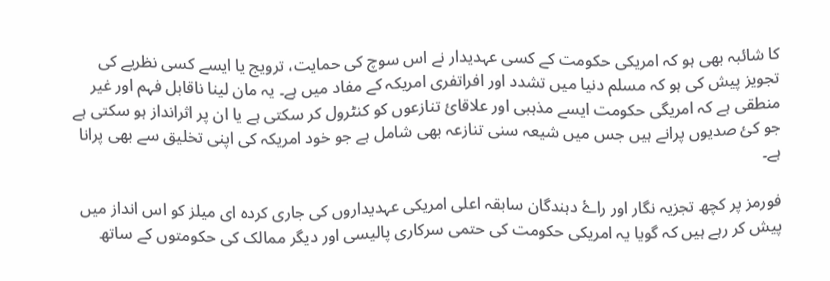کا شائبہ بھی ہو کہ امريکی حکومت کے کسی عہديدار نے اس سوچ کی حمايت، ترويج يا ايسے کسی نظريے کی تجويز پيش کی ہو کہ مسلم دنيا ميں تشدد اور افراتفری امريکہ کے مفاد ميں ہے۔ يہ مان لينا ناقابل فہم اور غير منطقی ہے کہ امريگی حکومت ايسے مذہبی اور علاقائ تنازعوں کو کنٹرول کر سکتی ہے يا ان پر اثرانداز ہو سکتی ہے جو کئ صديوں پرانے ہيں جس ميں شيعہ سنی تنازعہ بھی شامل ہے جو خود امريکہ کی اپنی تخليق سے بھی پرانا ہے۔

فورمز پر کچھ تجزيہ نگار اور راۓ دہندگان سابقہ اعلی امريکی عہديداروں کی جاری کردہ ای ميلز کو اس انداز ميں پيش کر رہے ہيں کہ گويا يہ امريکی حکومت کی حتمی سرکاری پاليسی اور دیگر ممالک کی حکومتوں کے ساتھ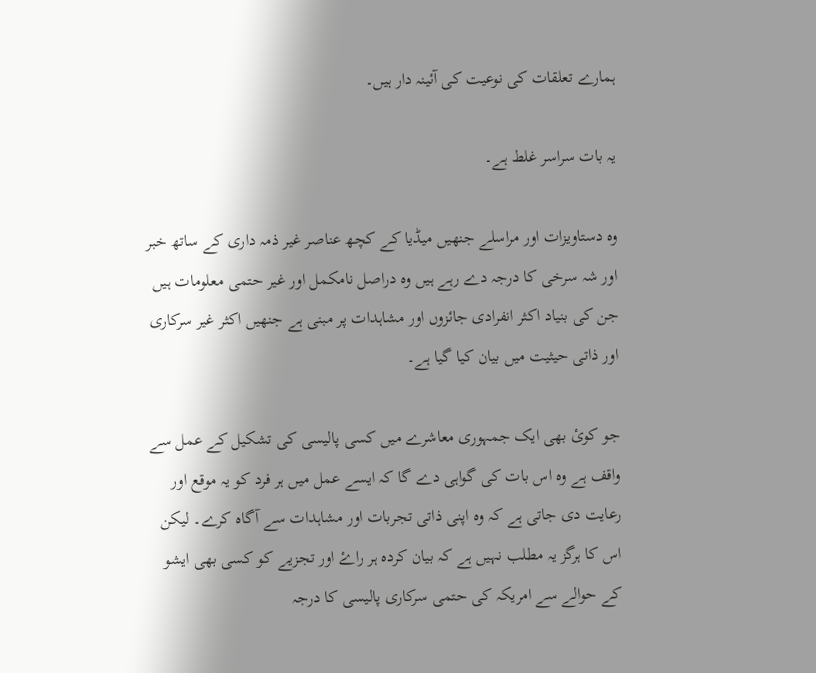ہمارے تعلقات کی نوعيت کی آئينہ دار ہيں۔

يہ بات سراسر غلط ہے۔

وہ دستاويزات اور مراسلے جنھيں ميڈيا کے کچھ عناصر غير ذمہ داری کے ساتھ خبر اور شہ سرخی کا درجہ دے رہے ہيں وہ دراصل نامکمل اور غير حتمی معلومات ہيں جن کی بنياد اکثر انفرادی جائزوں اور مشاہدات پر مبنی ہے جنھيں اکثر غير سرکاری اور ذاتی حیثيت ميں بيان کيا گيا ہے۔

جو کوئ بھی ايک جمہوری معاشرے ميں کسی پاليسی کی تشکيل کے عمل سے واقف ہے وہ اس بات کی گواہی دے گا کہ ايسے عمل ميں ہر فرد کو يہ موقع اور رعايت دی جاتی ہے کہ وہ اپنی ذاتی تجربات اور مشاہدات سے آگاہ کرے۔ لیکن اس کا ہرگز يہ مطلب نہيں ہے کہ بيان کردہ ہر راۓ اور تجزيے کو کسی بھی ايشو کے حوالے سے امريکہ کی حتمی سرکاری پاليسی کا درجہ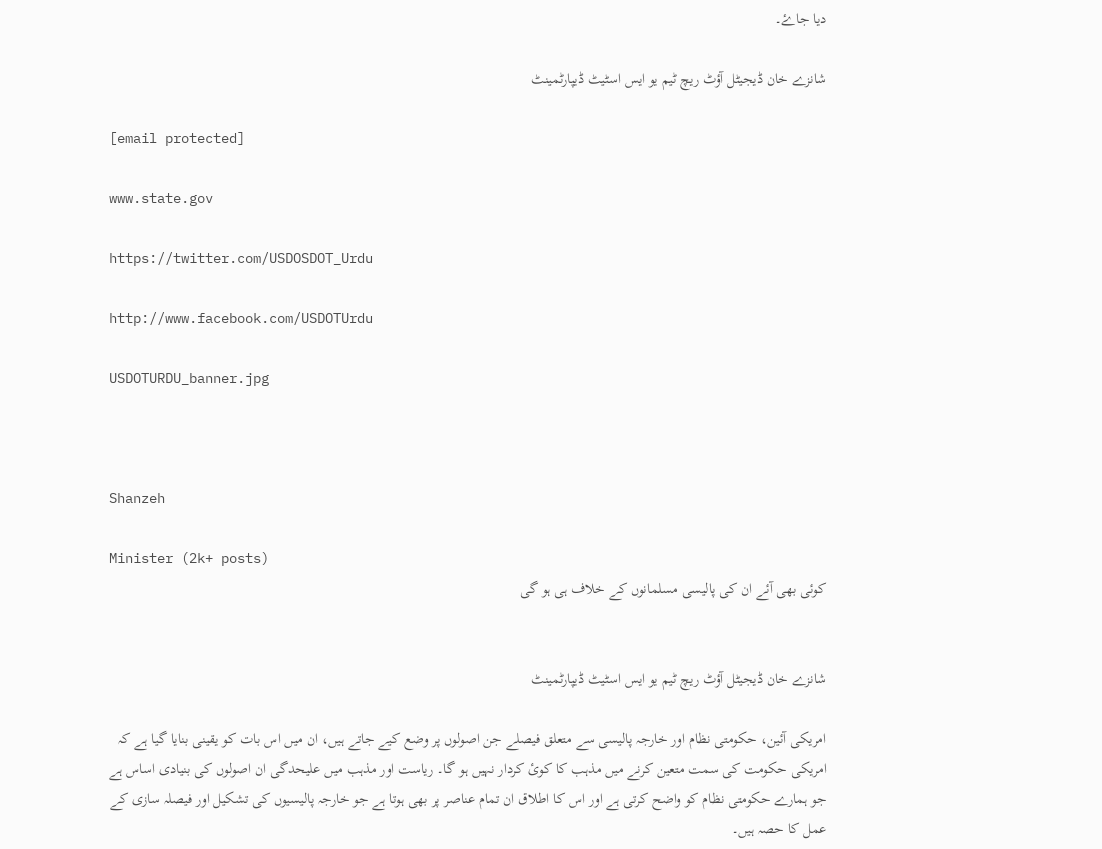ديا جاۓ۔

شانزے خان ڈيجيٹل آؤٹ ريچ ٹيم يو ايس اسٹيٹ ڈيپارٹمينٹ

[email protected]

www.state.gov

https://twitter.com/USDOSDOT_Urdu

http://www.facebook.com/USDOTUrdu

USDOTURDU_banner.jpg



Shanzeh

Minister (2k+ posts)
کوئی بھی آئے ان کی پالیسی مسلمانوں کے خلاف ہی ہو گی


شانزے خان ڈيجيٹل آؤٹ ريچ ٹيم يو ايس اسٹيٹ ڈيپارٹمينٹ

امريکی آئين، حکومتی نظام اور خارجہ پاليسی سے متعلق فيصلے جن اصولوں پر وضع کيے جاتے ہيں، ان ميں اس بات کو يقینی بنايا گيا ہے کہ امريکی حکومت کی سمت متعين کرنے ميں مذہب کا کوئ کردار نہيں ہو گا۔ رياست اور مذہب ميں عليحدگی ان اصولوں کی بنيادی اساس ہے جو ہمارے حکومتی نظام کو واضح کرتی ہے اور اس کا اطلاق ان تمام عناصر پر بھی ہوتا ہے جو خارجہ پاليسيوں کی تشکيل اور فيصلہ سازی کے عمل کا حصہ ہيں۔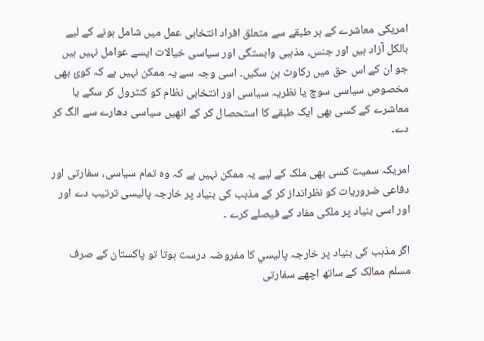امريکی معاشرے کے ہر طبقے سے متعلق افراد انتخابی عمل ميں شامل ہونے کے ليے بالکل آزاد ہيں اور جنس، مذہبی وابستگی اور سياسی خيالات ايسے عوامل نہيں ہيں جو ان کے اس حق ميں رکاوٹ بن سکيں۔ اسی وجہ سے يہ ممکن نہيں ہے کہ کوئ بھی مخصوص سياسی سوچ يا نظريہ سياسی اور انتخابی نظام کو کنٹرول کر سکے يا معاشرے کے کسی بھی ايک طبقے کا استحصال کر کے انھيں سياسی دھارے سے الگ کر دے۔

امريکہ سميت کسی بھی ملک کے ليے يہ ممکن نہيں ہے کہ وہ تمام سياسی، سفارتی اور دفاعی ضروريات کو نظرانداز کر کے مذہب کی بنياد پر خارجہ پاليسی ترتيب دے اور اور اسی بنياد پر ملکی مفاد کے فيصلے کرے ۔

اگر مذہب کی بنياد پر خارجہ پاليسي کا مفروضہ درست ہوتا تو پاکستان کے صرف مسلم ممالک کے ساتھ اچھے سفارتی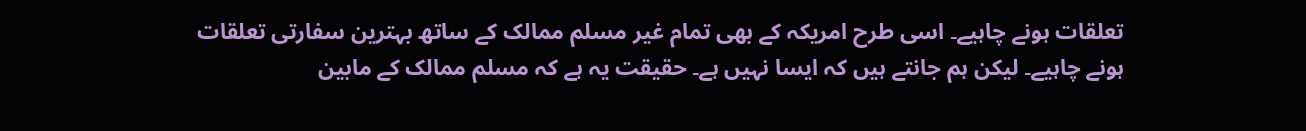تعلقات ہونے چاہيے۔ اسی طرح امريکہ کے بھی تمام غير مسلم ممالک کے ساتھ بہترين سفارتی تعلقات ہونے چاہيے۔ ليکن ہم جانتے ہيں کہ ايسا نہيں ہے۔ حقيقت يہ ہے کہ مسلم ممالک کے مابين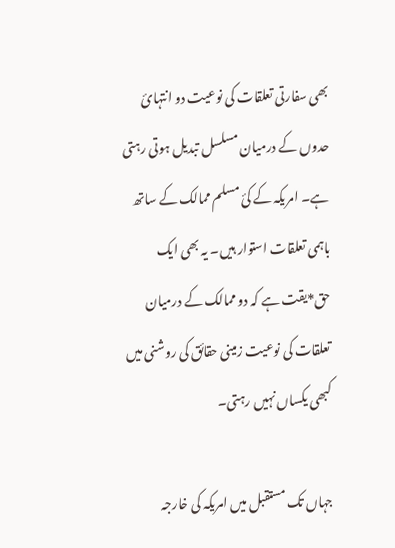بھی سفارتی تعلقات کی نوعيت دو انتہائ حدوں کے درميان مسلسل تبديل ہوتی رہتی ہے۔ امريکہ کے کئ مسلم ممالک کے ساتھ باہمی تعلقات استوار ہيں۔ يہ بھی ايک حق*یقت ہے کہ دو ممالک کے درميان تعلقات کی نوعيت زمينی حقائق کی روشنی ميں کبھی يکساں نہيں رہتی۔

جہاں تک مستقبل ميں امريکہ کی خارجہ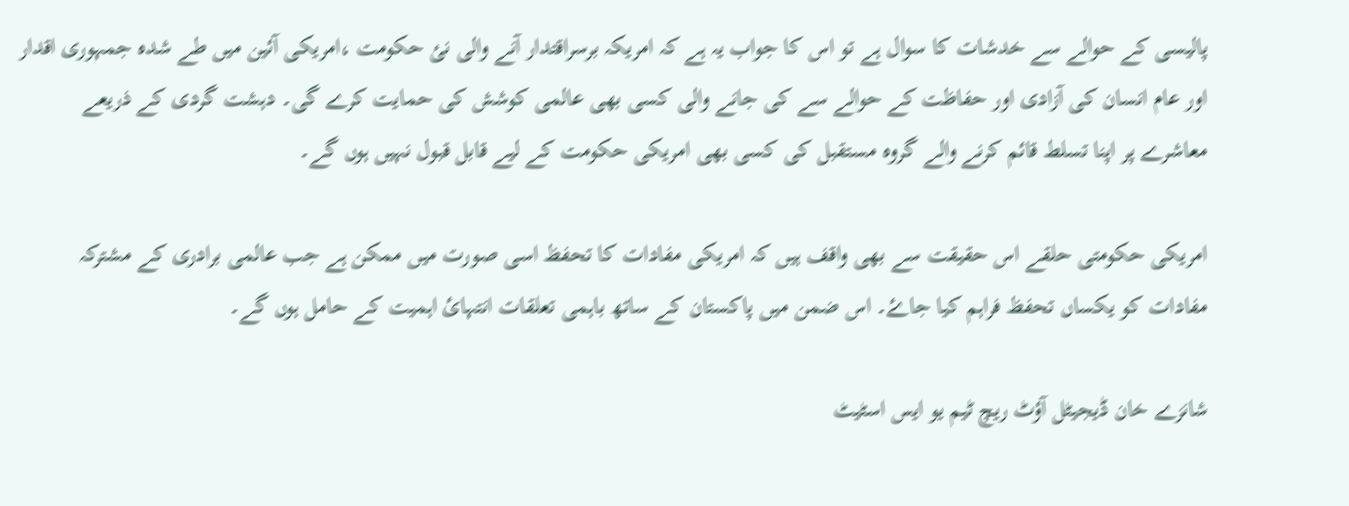پاليسی کے حوالے سے خدشات کا سوال ہے تو اس کا جواب يہ ہے کہ امريکہ برسراقتدار آنے والی نئ حکومت ،امريکی آئين ميں طے شدہ جمہوری اقدار اور عام انسان کی آزادی اور حفاظت کے حوالے سے کی جانے والی کسی بھی عالمی کوشش کی حمايت کرے گی۔ دہشت گردی کے ذريعے معاشرے پر اپنا تسلط قائم کرنے والے گروہ مستقبل کی کسی بھی امريکی حکومت کے ليے قابل قبول نہيں ہوں گے۔

امريکی حکومتی حلقے اس حقيقت سے بھی واقف ہيں کہ امريکی مفادات کا تحفظ اسی صورت ميں ممکن ہے جب عالمی برادری کے مشترکہ مفادات کو يکساں تحفظ فراہم کيا جاۓ۔ اس ضمن ميں پاکستان کے ساتھ باہمی تعلقات انتہائ اہميت کے حامل ہوں گے۔

شانزے خان ڈيجيٹل آؤٹ ريچ ٹيم يو ايس اسٹيٹ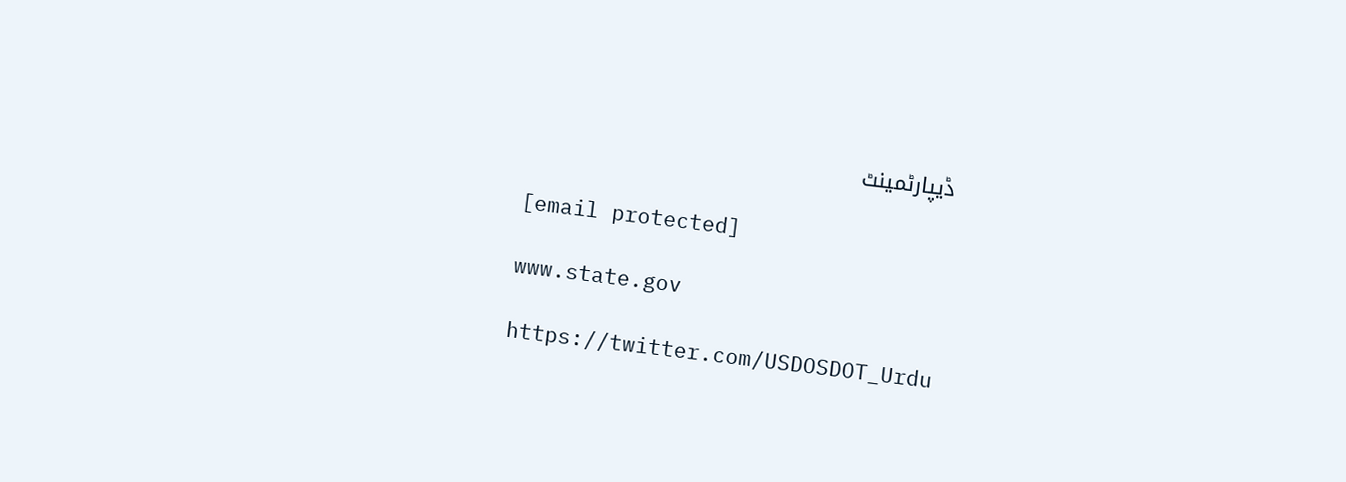ڈيپارٹمينٹ

[email protected]

www.state.gov

https://twitter.com/USDOSDOT_Urdu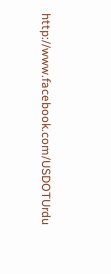http://www.facebook.com/USDOTUrdu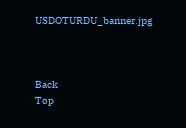USDOTURDU_banner.jpg



Back
Top